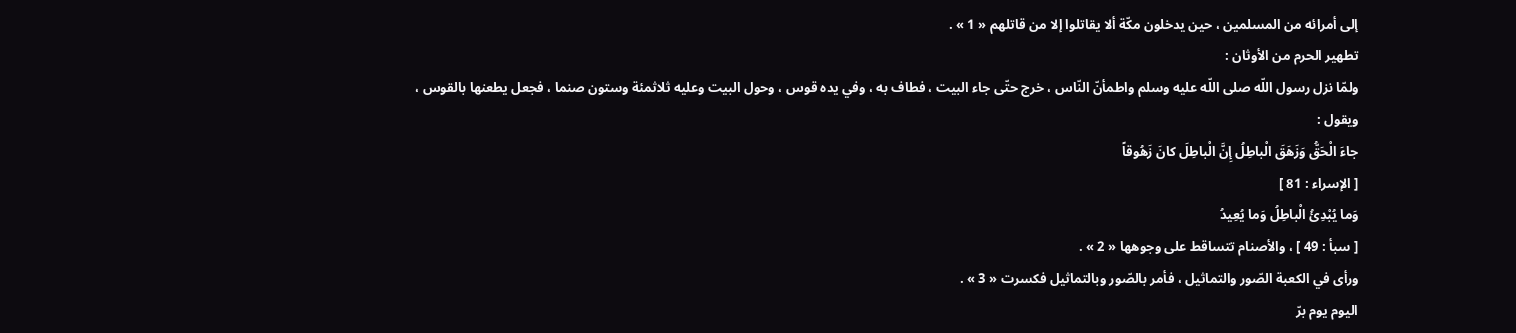إلى أمرائه من المسلمين ، حين يدخلون مكّة ألا يقاتلوا إلا من قاتلهم « 1 » .
تطهير الحرم من الأوثان :
ولمّا نزل رسول اللّه صلى اللّه عليه وسلم واطمأنّ النّاس ، خرج حتّى جاء البيت ، فطاف به ، وفي يده قوس ، وحول البيت وعليه ثلاثمئة وستون صنما ، فجعل يطعنها بالقوس ، ويقول :
جاءَ الْحَقُّ وَزَهَقَ الْباطِلُ إِنَّ الْباطِلَ كانَ زَهُوقاً
[ الإسراء : 81 ]
وَما يُبْدِئُ الْباطِلُ وَما يُعِيدُ
[ سبأ : 49 ] ، والأصنام تتساقط على وجوهها « 2 » .
ورأى في الكعبة الصّور والتماثيل ، فأمر بالصّور وبالتماثيل فكسرت « 3 » .
اليوم يوم برّ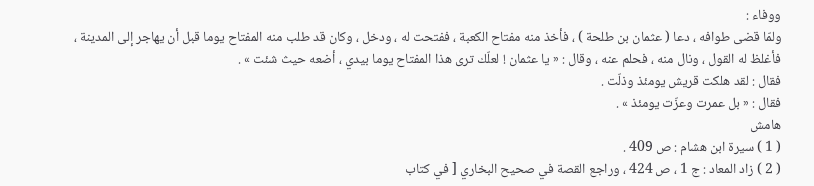ووفاء :
ولمّا قضى طوافه ، دعا ( عثمان بن طلحة ) ، فأخذ منه مفتاح الكعبة ، ففتحت له ، ودخل ، وكان قد طلب منه المفتاح يوما قبل أن يهاجر إلى المدينة ، فأغلظ له القول ، ونال منه ، فحلم عنه ، وقال : « يا عثمان ! لعلّك ترى هذا المفتاح يوما بيدي ، أضعه حيث شئت » .
فقال : لقد هلكت قريش يومئذ وذلّت .
فقال : « بل عمرت وعزّت يومئذ » .
هامش
( 1 ) سيرة ابن هشام : ص 409 .
( 2 ) زاد المعاد : ج 1 ، ص 424 ، وراجع القصة في صحيح البخاري [ في كتاب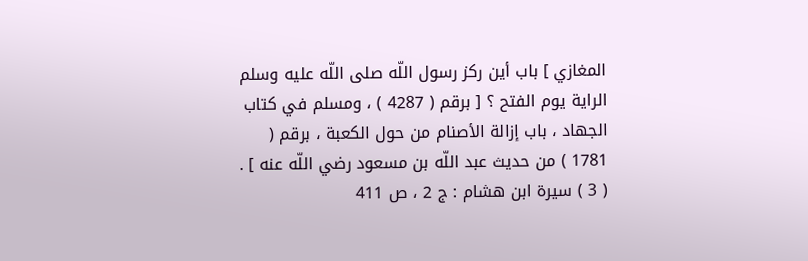المغازي ] باب أين ركز رسول اللّه صلى اللّه عليه وسلم الراية يوم الفتح ؟ [ برقم ( 4287 ) ، ومسلم في كتاب الجهاد ، باب إزالة الأصنام من حول الكعبة ، برقم ( 1781 ) من حديث عبد اللّه بن مسعود رضي اللّه عنه ] .
( 3 ) سيرة ابن هشام : ج 2 ، ص 411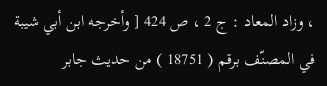، وزاد المعاد : ج 2 ، ص 424 [ وأخرجه ابن أبي شيبة في المصنّف برقم ( 18751 ) من حديث جابر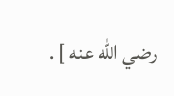رضي اللّه عنه ] .